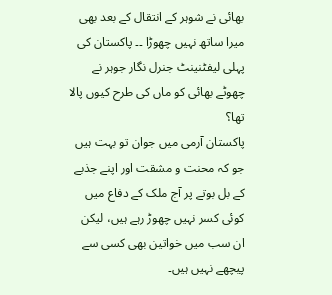بھائی نے شوہر کے انتقال کے بعد بھی میرا ساتھ نہیں چھوڑا ۔۔ پاکستان کی پہلی لیفٹنینٹ جنرل نگار جوہر نے چھوٹے بھائی کو ماں کی طرح کیوں پالا تھا؟
پاکستان آرمی میں جوان تو بہت ہیں جو کہ محنت و مشقت اور اپنے جذبے کے بل بوتے پر آج ملک کے دفاع میں کوئی کسر نہیں چھوڑ رہے ہیں، لیکن ان سب میں خواتین بھی کسی سے پیچھے نہیں ہیں۔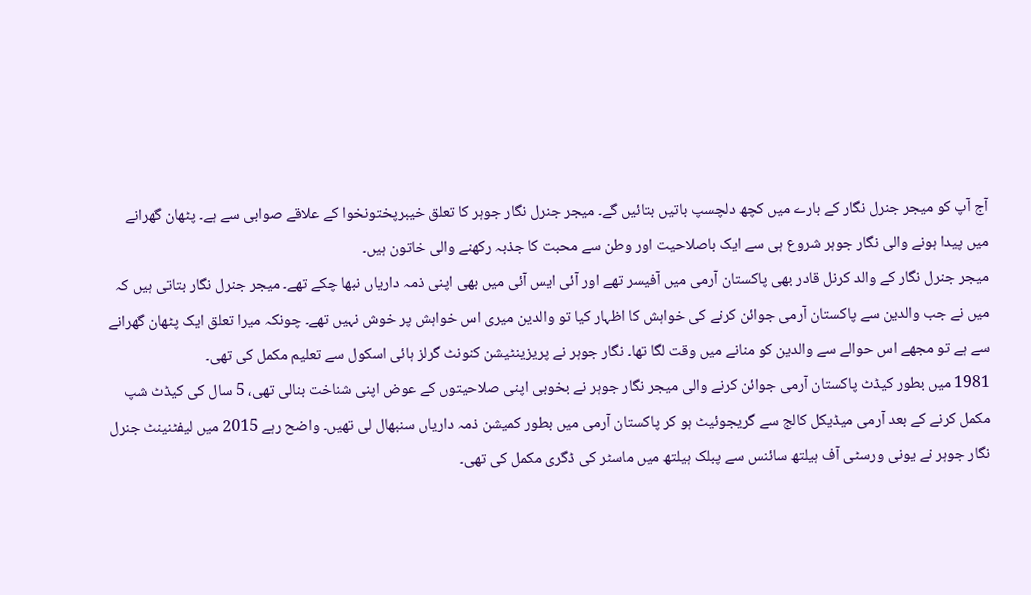آج آپ کو میجر جنرل نگار کے بارے میں کچھ دلچسپ باتیں بتائیں گے۔ میجر جنرل نگار جوہر کا تعلق خیبرپختونخوا کے علاقے صوابی سے ہے۔ پٹھان گھرانے میں پیدا ہونے والی نگار جوہر شروع ہی سے ایک باصلاحیت اور وطن سے محبت کا جذبہ رکھنے والی خاتون ہیں۔
میجر جنرل نگار کے والد کرنل قادر بھی پاکستان آرمی میں آفیسر تھے اور آئی ایس آئی میں بھی اپنی ذمہ داریاں نبھا چکے تھے۔ میجر جنرل نگار بتاتی ہیں کہ میں نے جب والدین سے پاکستان آرمی جوائن کرنے کی خواہش کا اظہار کیا تو والدین میری اس خواہش پر خوش نہیں تھے۔ چونکہ میرا تعلق ایک پٹھان گھرانے سے ہے تو مجھے اس حوالے سے والدین کو منانے میں وقت لگا تھا۔ نگار جوہر نے پریزینٹیشن کنونٹ گرلز ہائی اسکول سے تعلیم مکمل کی تھی۔
1981 میں بطور کیڈٹ پاکستان آرمی جوائن کرنے والی میجر نگار جوہر نے بخوبی اپنی صلاحیتوں کے عوض اپنی شناخت بنالی تھی، 5 سال کی کیڈٹ شپ مکمل کرنے کے بعد آرمی میڈیکل کالج سے گریجوئیٹ ہو کر پاکستان آرمی میں بطور کمیشن ذمہ داریاں سنبھال لی تھیں۔ واضح رہے 2015 میں لیفٹنینٹ جنرل نگار جوہر نے یونی ورسٹی آف ہیلتھ سائنس سے پبلک ہیلتھ میں ماسٹر کی ڈگری مکمل کی تھی۔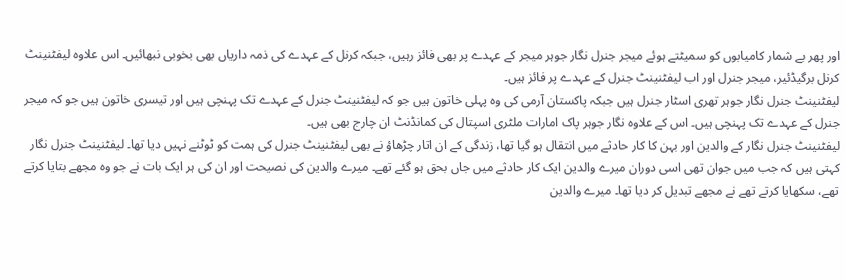اور پھر بے شمار کامیابوں کو سمیٹتے ہوئے میجر جنرل نگار جوہر میجر کے عہدے پر بھی فائز رہیں، جبکہ کرنل کے عہدے کی ذمہ داریاں بھی بخوبی نبھائیں۔ اس علاوہ لیفٹنینٹ کرنل برگیڈئیر، میجر جنرل اور اب لیفٹنینٹ جنرل کے عہدے پر فائز ہیں۔
لیفٹنینٹ جنرل نگار جوہر تھری اسٹار جنرل ہیں جبکہ پاکستان آرمی کی وہ پہلی خاتون ہیں جو کہ لیفٹنینٹ جنرل کے عہدے تک پہنچی ہیں اور تیسری خاتون ہیں جو کہ میجر جنرل کے عہدے تک پہنچی ہیں۔ اس کے علاوہ نگار جوہر پاک امارات ملٹری اسپتال کی کمانڈنٹ ان چارج بھی ہیں۔
لیفٹنینٹ جنرل نگار کے والدین اور بہن کا کار حادثے میں انتقال ہو گیا تھا، زندگی کے ان اتار چڑھاؤ نے بھی لیفٹنینٹ جنرل کی ہمت کو ٹوٹنے نہیں دیا تھا۔ لیفٹنینٹ جنرل نگار کہتی ہیں کہ جب میں جوان تھی اسی دوران میرے والدین ایک کار حادثے میں جاں بحق ہو گئے تھے۔ میرے والدین کی نصیحت اور ان کی ہر ایک بات نے جو وہ مجھے بتایا کرتے تھے، سکھایا کرتے تھے نے مجھے تبدیل کر دیا تھا۔ میرے والدین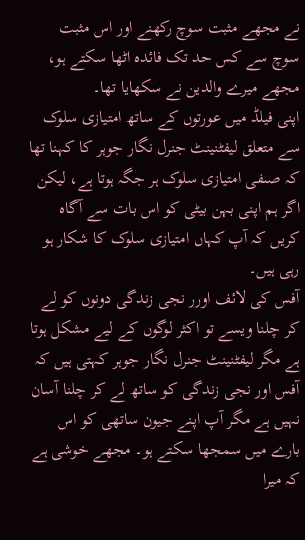نے مجھے مثبت سوچ رکھنے اور اس مثبت سوچ سے کس حد تک فائدہ اٹھا سکتے ہو، مجھے میرے والدین نے سکھایا تھا۔
اپنی فیلڈ میں عورتوں کے ساتھ امتیازی سلوک سے متعلق لیفٹنینٹ جنرل نگار جوہر کا کہنا تھا کہ صںفی امتیازی سلوک ہر جگہ ہوتا ہے، لیکن اگر ہم اپنی بہن بیٹی کو اس بات سے آگاہ کریں کہ آپ کہاں امتیازی سلوک کا شکار ہو رہی ہیں۔
آفس کی لائف اورر نجی زندگی دونوں کو لے کر چلنا ویسے تو اکثر لوگوں کے لیے مشکل ہوتا ہے مگر لیفٹنینٹ جنرل نگار جوہر کہتی ہیں کہ آفس اور نجی زندگی کو ساتھ لے کر چلنا آسان نہیں ہے مگر آپ اپنے جیون ساتھی کو اس بارے میں سمجھا سکتے ہو۔ مجھے خوشی ہے کہ میرا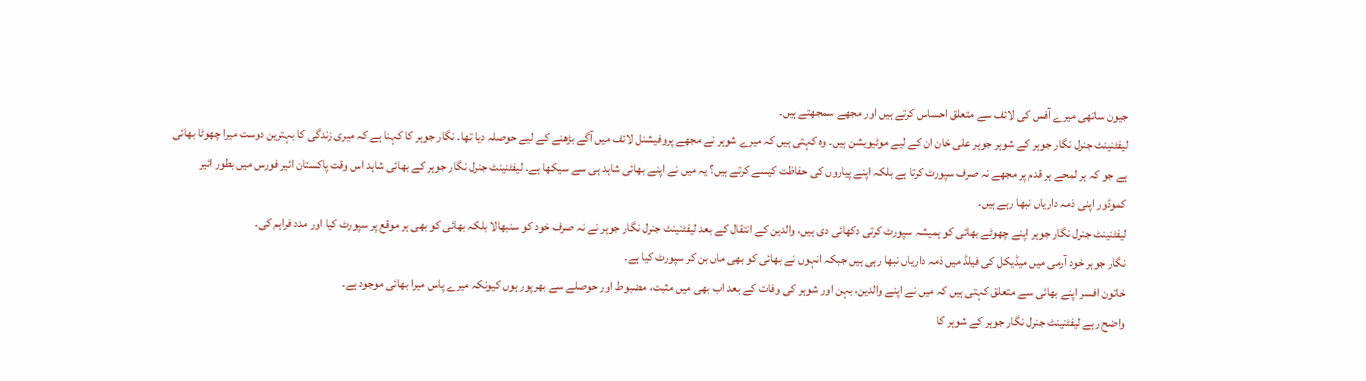جیون ساتھی میرے آفس کی لائف سے متعلق احساس کرتے ہیں اور مجھے سمجھتے ہیں۔
لیفٹنینٹ جنرل نگار جوہر کے شوہر جوہر علی خان ان کے لیے موٹیویشن ہیں۔ وہ کہتی ہیں کہ میرے شوہر نے مجھے پروفیشنل لائف میں آگے بڑھنے کے لیے حوصلہ دیا تھا۔ نگار جوہر کا کہنا ہے کہ میری زندگی کا بہترین دوست میرا چھوٹا بھائی ہے جو کہ ہر لمحے ہر قدم پر مجھے نہ صرف سپورٹ کرتا ہے بلکہ اپنے پیاروں کی حفاظت کیسے کرتے ہیں؟ یہ میں نے اپنے بھائی شاہد ہی سے سیکھا ہے۔ لیفٹنینٹ جنرل نگار جوہر کے بھائی شاہد اس وقت پاکستان ائیر فورس میں بطور ائیر کموڈور اپنی ذمہ داریاں نبھا رہے ہیں۔
لیفٹنینٹ جنرل نگار جوہر اپنے چھوٹے بھائی کو ہمیشہ سپورٹ کرتی دکھائی دی ہیں، والدین کے انتقال کے بعد لیفٹنینٹ جنرل نگار جوہر نے نہ صرف خود کو سنبھالا بلکہ بھائی کو بھی ہر موقع پر سپورٹ کیا اور مدد فراہم کی۔
نگار جوہر خود آرمی میں میڈیکل کی فیلڈ میں ذمہ داریاں نبھا رہی ہیں جبکہ انہوں نے بھائی کو بھی ماں بن کر سپورٹ کیا ہے۔
خاتون افسر اپنے بھائی سے متعلق کہتی ہیں کہ میں نے اپنے والدین، بہن اور شوہر کی وفات کے بعد اب بھی میں مثبت، مضبوط اور حوصلے سے بھرپور ہوں کیونکہ میرے پاس میرا بھائی موجود ہے۔
واضح رہے لیفٹنینٹ جنرل نگار جوہر کے شوہر کا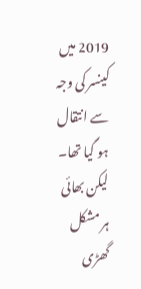2019 میں کینسر کی وجہ سے انتقال ہو گیا تھا۔ لیکن بھائی ہر مشکل گھڑی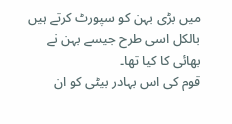میں بڑی بہن کو سپورٹ کرتے ہیں بالکل اسی طرح جیسے بہن نے بھائی کا کیا تھا۔
قوم کی اس بہادر بیٹی کو ان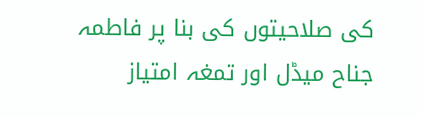کی صلاحیتوں کی بنا پر فاطمہ جناح میڈل اور تمغہ امتیاز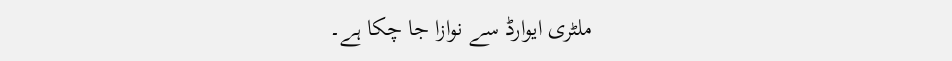ملٹری ایوارڈ سے نوازا جا چکا ہے۔